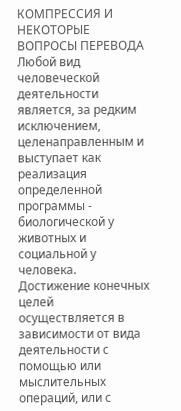КОМПРЕССИЯ И НЕКОТОРЫЕ ВОПРОСЫ ПЕРЕВОДА
Любой вид человеческой деятельности является, за редким исключением, целенаправленным и выступает как реализация определенной программы - биологической у животных и социальной у человека. Достижение конечных целей осуществляется в зависимости от вида деятельности с помощью или мыслительных операций, или с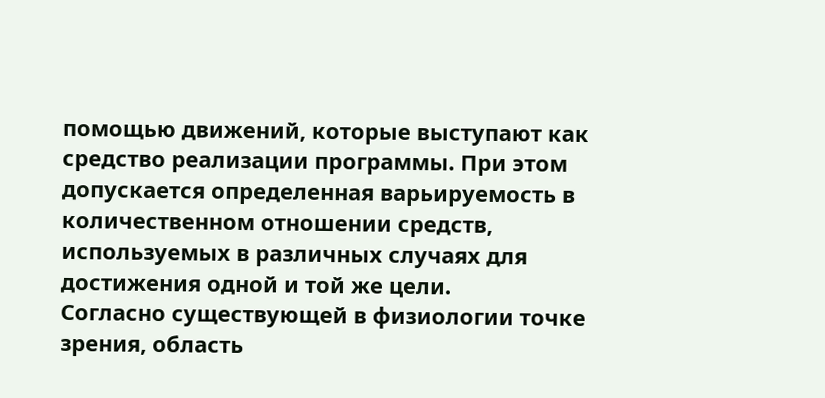помощью движений, которые выступают как средство реализации программы. При этом допускается определенная варьируемость в количественном отношении средств, используемых в различных случаях для достижения одной и той же цели.
Согласно существующей в физиологии точке зрения, область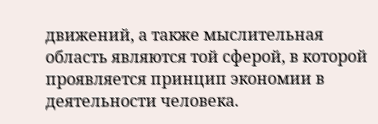движений, а также мыслительная область являются той сферой, в которой проявляется принцип экономии в деятельности человека.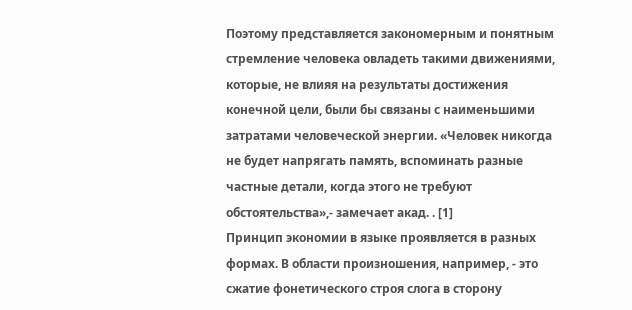Поэтому представляется закономерным и понятным стремление человека овладеть такими движениями, которые, не влияя на результаты достижения конечной цели, были бы связаны с наименьшими затратами человеческой энергии. «Человек никогда не будет напрягать память, вспоминать разные частные детали, когда этого не требуют обстоятельства»,- замечает акад. . [1]
Принцип экономии в языке проявляется в разных формах. В области произношения, например, - это сжатие фонетического строя слога в сторону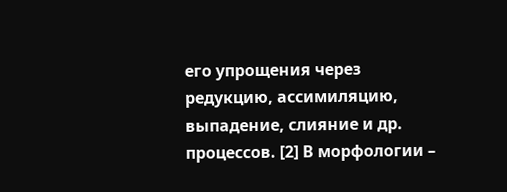его упрощения через редукцию, ассимиляцию, выпадение, слияние и др. процессов. [2] В морфологии –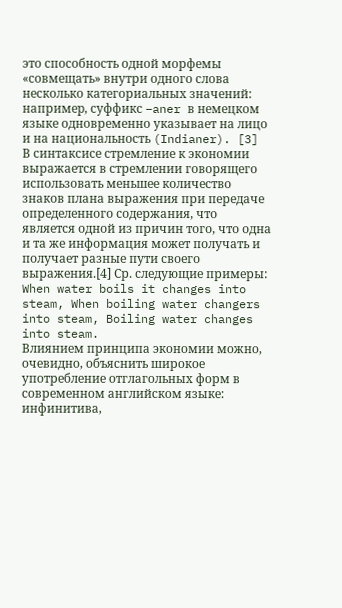это способность одной морфемы «совмещать» внутри одного слова несколько категориальных значений: напримеp, суффикс –aner в немецком языке одновременно указывает на лицо и на национальность (Indianer). [3] В синтаксисе стремление к экономии выражается в стремлении говорящего использовать меньшее количество знаков плана выражения при передаче определенного содержания, что является одной из причин того, что одна и та же информация может получать и получает разные пути своего выражения.[4] Ср. следующие примеры:
When water boils it changes into steam, When boiling water changers into steam, Boiling water changes into steam.
Влиянием принципа экономии можно, очевидно, объяснить широкое употребление отглагольных форм в современном английском языке: инфинитива,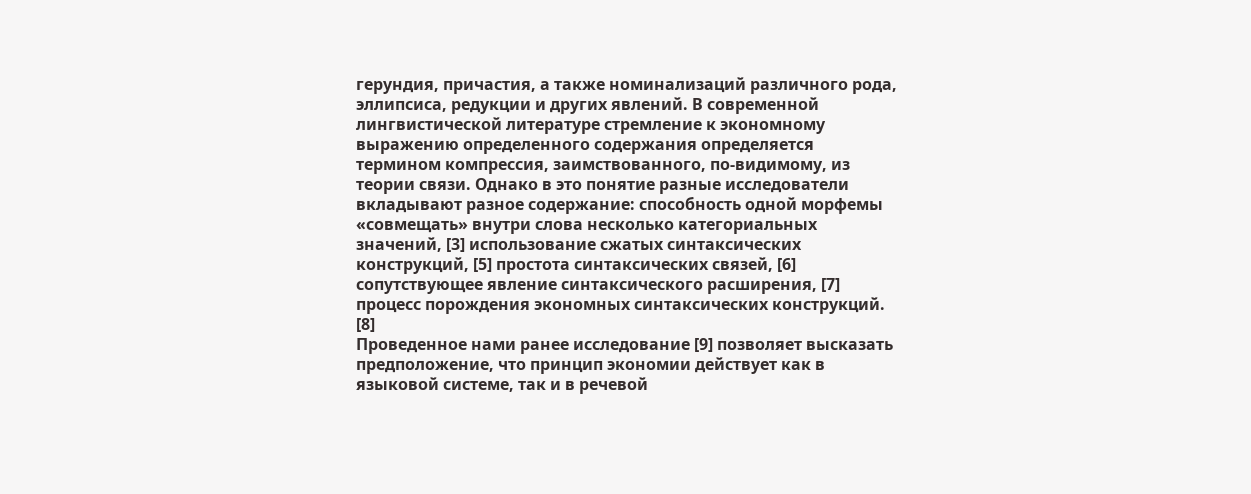герундия, причастия, а также номинализаций различного рода, эллипсиса, редукции и других явлений. В современной лингвистической литературе стремление к экономному выражению определенного содержания определяется термином компрессия, заимствованного, по-видимому, из теории связи. Однако в это понятие разные исследователи вкладывают разное содержание: способность одной морфемы «совмещать» внутри слова несколько категориальных значений, [3] использование сжатых синтаксических конструкций, [5] простота синтаксических связей, [6] сопутствующее явление синтаксического расширения, [7] процесс порождения экономных синтаксических конструкций. [8]
Проведенное нами ранее исследование [9] позволяет высказать предположение, что принцип экономии действует как в языковой системе, так и в речевой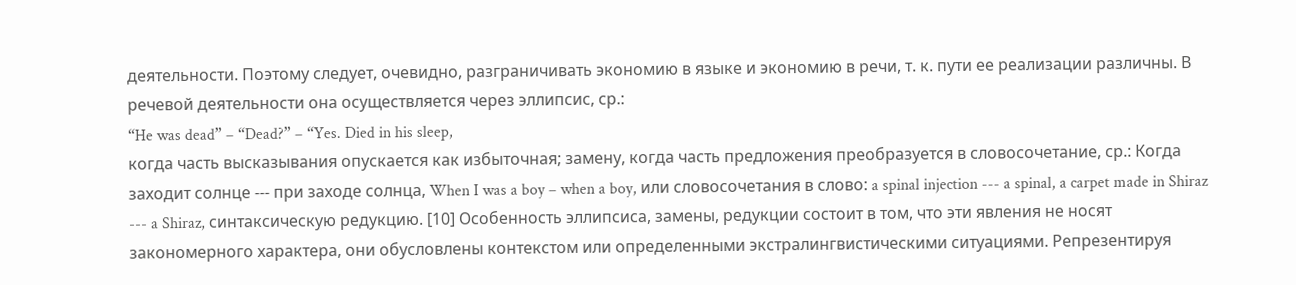деятельности. Поэтому следует, очевидно, разграничивать экономию в языке и экономию в речи, т. к. пути ее реализации различны. В речевой деятельности она осуществляется через эллипсис, ср.:
“He was dead” – “Dead?” – “Yes. Died in his sleep,
когда часть высказывания опускается как избыточная; замену, когда часть предложения преобразуется в словосочетание, ср.: Когда заходит солнце --- при заходе солнца, When I was a boy – when a boy, или словосочетания в слово: a spinal injection --- a spinal, a carpet made in Shiraz --- a Shiraz, синтаксическую редукцию. [10] Особенность эллипсиса, замены, редукции состоит в том, что эти явления не носят закономерного характера, они обусловлены контекстом или определенными экстралингвистическими ситуациями. Репрезентируя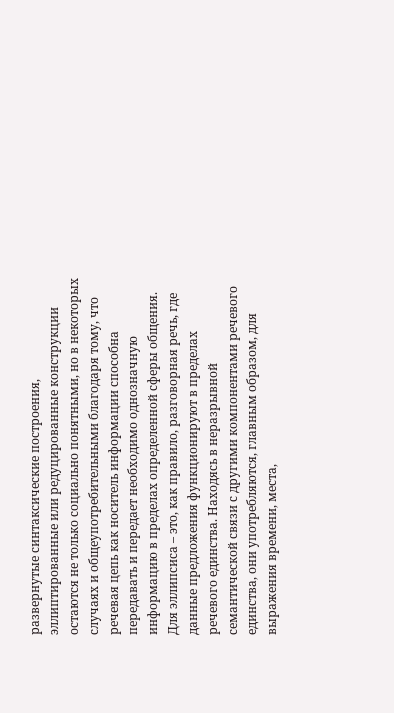развернутые синтаксические построения, эллиптированные или редуцированные конструкции остаются не только социально понятными, но в некоторых случаях и общеупотребительными благодаря тому, что речевая цепь как носитель информации способна передавать и передает необходимо однозначную информацию в пределах определенной сферы общения. Для эллипсиса – это, как правило, разговорная речь, где данные предложения функционируют в пределах речевого единства. Находясь в неразрывной семантической связи с другими компонентами речевого единства, они употребляются, главным образом, для выражения времени, места,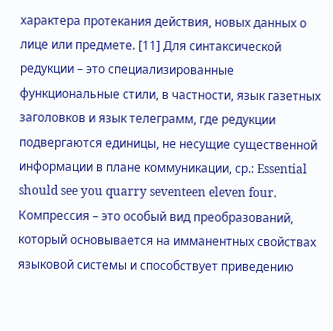характера протекания действия, новых данных о лице или предмете. [11] Для синтаксической редукции – это специализированные функциональные стили, в частности, язык газетных заголовков и язык телеграмм, где редукции подвергаются единицы, не несущие существенной информации в плане коммуникации, ср.: Essential should see you quarry seventeen eleven four.
Компрессия – это особый вид преобразований, который основывается на имманентных свойствах языковой системы и способствует приведению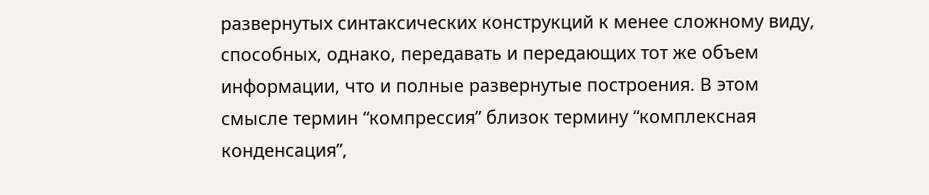развернутых синтаксических конструкций к менее сложному виду, способных, однако, передавать и передающих тот же объем информации, что и полные развернутые построения. В этом смысле термин “компрессия” близок термину “комплексная конденсация”,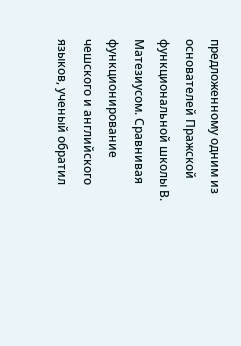предложенному одним из основателей Пражской функциональной школы В. Матезиусом. Сравнивая функционирование чешского и английского языков, ученый обратил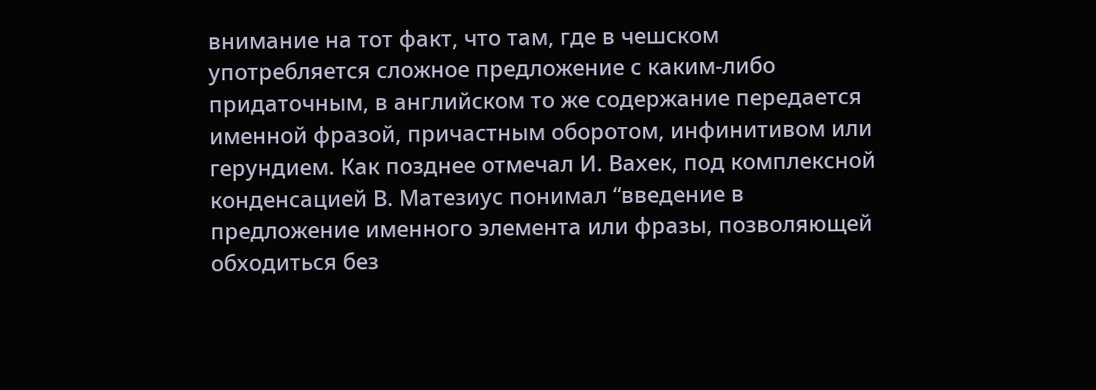внимание на тот факт, что там, где в чешском употребляется сложное предложение с каким-либо придаточным, в английском то же содержание передается именной фразой, причастным оборотом, инфинитивом или герундием. Как позднее отмечал И. Вахек, под комплексной конденсацией В. Матезиус понимал “введение в предложение именного элемента или фразы, позволяющей обходиться без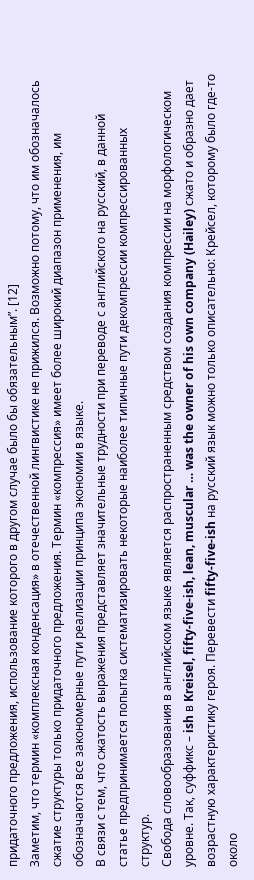придаточного предложения, использование которого в другом случае было бы обязательным”. [12]
Заметим, что термин «комплексная конденсация» в отечественной лингвистике не прижился. Возможно потому, что им обозначалось сжатие структуры только придаточного предложения. Термин «компрессия» имеет более широкий диапазон применения, им обозначаются все закономерные пути реализации принципа экономии в языке.
В связи с тем, что сжатость выражения представляет значительные трудности при переводе с английского на русский, в данной статье предпринимается попытка систематизировать некоторые наиболее типичные пути декомпрессии компрессированных структур.
Свобода словообразования в английском языке является распространенным средством создания компрессии на морфологическом уровне. Так, суффикс – ish в Kreisel, fifty-five-ish, lean, muscular … was the owner of his own company (Hailey) сжато и образно дает возрастную характеристику героя. Перевести fifty-five-ish на русский язык можно только описательно: Крейсел, которому было где-то около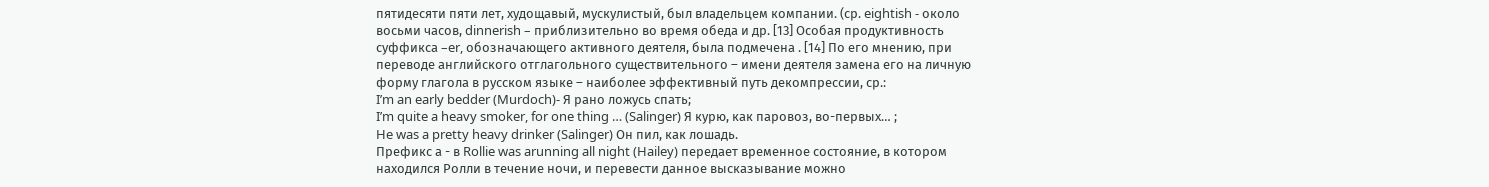пятидесяти пяти лет, худощавый, мускулистый, был владельцем компании. (ср. eightish - около восьми часов, dinnerish – приблизительно во время обеда и др. [13] Особая продуктивность суффикса –er, обозначающего активного деятеля, была подмечена . [14] По его мнению, при переводе английского отглагольного существительного – имени деятеля замена его на личную форму глагола в русском языке – наиболее эффективный путь декомпрессии, ср.:
I’m an early bedder (Murdoch)- Я рано ложусь спать;
I’m quite a heavy smoker, for one thing … (Salinger) Я курю, как паровоз, во-первых… ;
He was a pretty heavy drinker (Salinger) Он пил, как лошадь.
Префикс а - в Rollie was arunning all night (Hailey) передает временное состояние, в котором находился Ролли в течение ночи, и перевести данное высказывание можно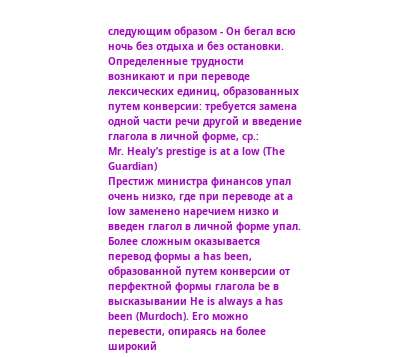следующим образом - Он бегал всю ночь без отдыха и без остановки.
Определенные трудности возникают и при переводе лексических единиц, образованных путем конверсии: требуется замена одной части речи другой и введение глагола в личной форме, ср.:
Mr. Healy’s prestige is at a low (The Guardian)
Престиж министра финансов упал очень низко, где при переводе at a low заменено наречием низко и введен глагол в личной форме упал.
Более сложным оказывается перевод формы a has been, образованной путем конверсии от перфектной формы глагола be в высказывании He is always a has been (Murdoch). Его можно перевести, опираясь на более широкий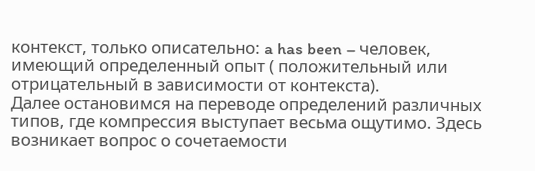контекст, только описательно: a has been – человек, имеющий определенный опыт ( положительный или отрицательный в зависимости от контекста).
Далее остановимся на переводе определений различных типов, где компрессия выступает весьма ощутимо. Здесь возникает вопрос о сочетаемости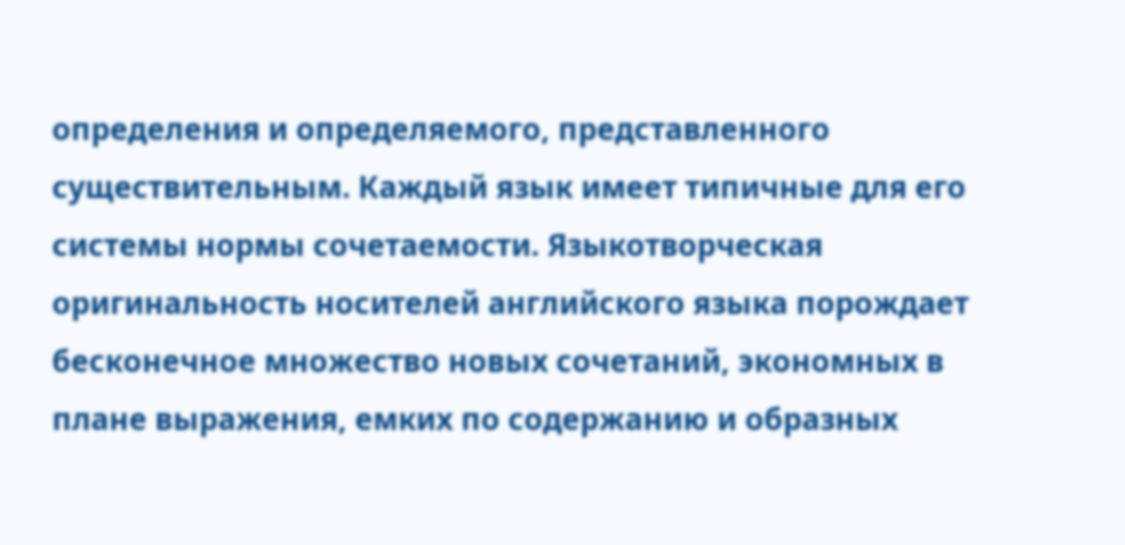определения и определяемого, представленного существительным. Каждый язык имеет типичные для его системы нормы сочетаемости. Языкотворческая оригинальность носителей английского языка порождает бесконечное множество новых сочетаний, экономных в плане выражения, емких по содержанию и образных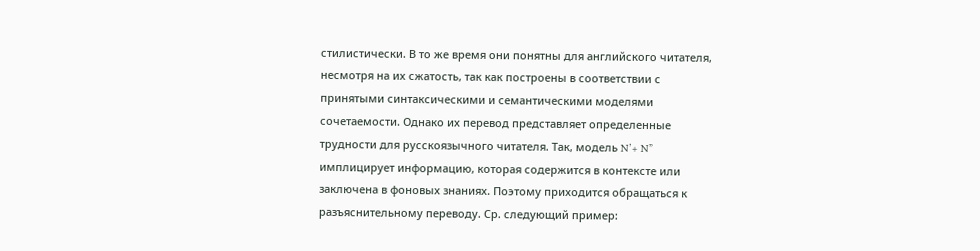стилистически. В то же время они понятны для английского читателя, несмотря на их сжатость, так как построены в соответствии с принятыми синтаксическими и семантическими моделями сочетаемости. Однако их перевод представляет определенные трудности для русскоязычного читателя. Так, модель N’+ N” имплицирует информацию, которая содержится в контексте или заключена в фоновых знаниях. Поэтому приходится обращаться к разъяснительному переводу. Ср. следующий пример: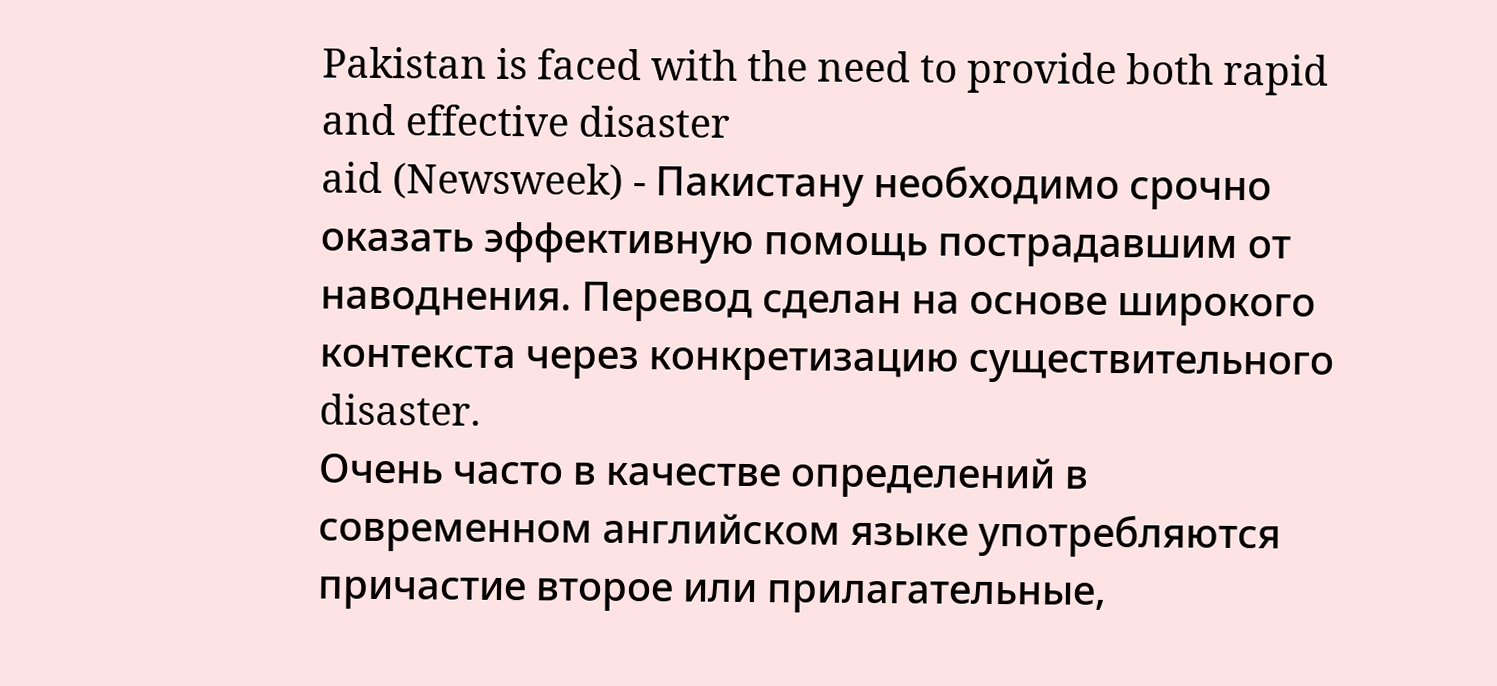Pakistan is faced with the need to provide both rapid and effective disaster
aid (Newsweek) - Пакистану необходимо срочно оказать эффективную помощь пострадавшим от наводнения. Перевод сделан на основе широкого контекста через конкретизацию существительного disaster.
Очень часто в качестве определений в современном английском языке употребляются причастие второе или прилагательные,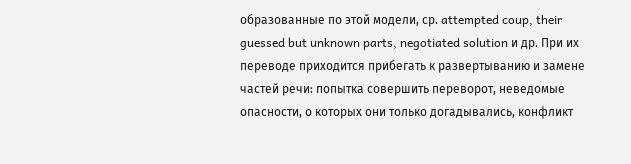образованные по этой модели, ср. attempted coup, their guessed but unknown parts, negotiated solution и др. При их переводе приходится прибегать к развертыванию и замене частей речи: попытка совершить переворот, неведомые опасности, о которых они только догадывались, конфликт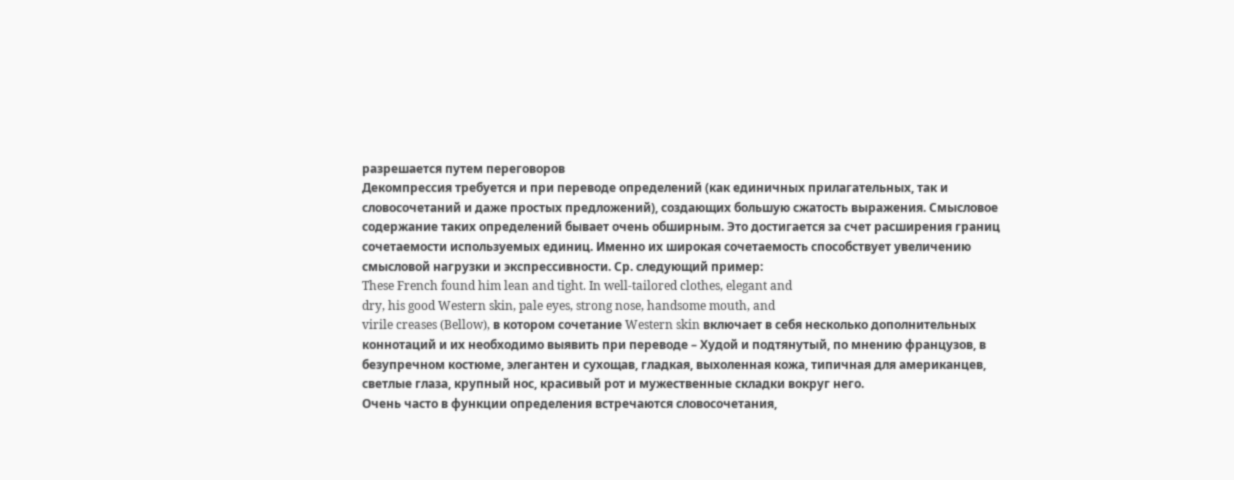разрешается путем переговоров
Декомпрессия требуется и при переводе определений (как единичных прилагательных, так и словосочетаний и даже простых предложений), создающих большую сжатость выражения. Смысловое содержание таких определений бывает очень обширным. Это достигается за счет расширения границ сочетаемости используемых единиц. Именно их широкая сочетаемость способствует увеличению смысловой нагрузки и экспрессивности. Ср. следующий пример:
These French found him lean and tight. In well-tailored clothes, elegant and
dry, his good Western skin, pale eyes, strong nose, handsome mouth, and
virile creases (Bellow), в котором сочетание Western skin включает в себя несколько дополнительных коннотаций и их необходимо выявить при переводе – Худой и подтянутый, по мнению французов, в безупречном костюме, элегантен и сухощав, гладкая, выхоленная кожа, типичная для американцев, светлые глаза, крупный нос, красивый рот и мужественные складки вокруг него.
Очень часто в функции определения встречаются словосочетания,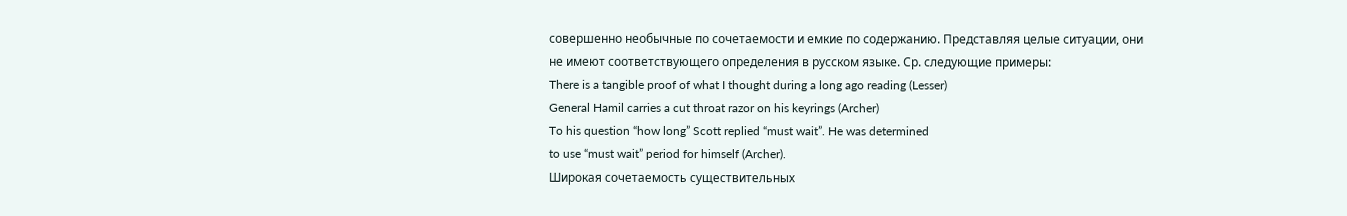совершенно необычные по сочетаемости и емкие по содержанию. Представляя целые ситуации, они не имеют соответствующего определения в русском языке. Ср. следующие примеры:
There is a tangible proof of what I thought during a long ago reading (Lesser)
General Hamil carries a cut throat razor on his keyrings (Archer)
To his question “how long” Scott replied “must wait”. He was determined
to use “must wait” period for himself (Archer).
Широкая сочетаемость существительных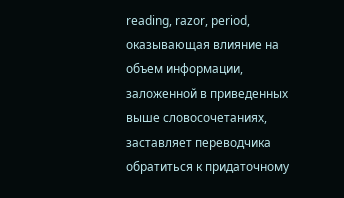reading, razor, period, оказывающая влияние на объем информации, заложенной в приведенных выше словосочетаниях, заставляет переводчика обратиться к придаточному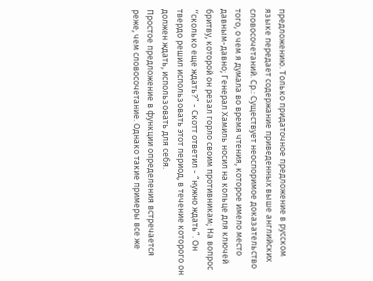предложению. Только придаточное предложение в русском языке передает содержание приведенных выше английских словосочетаний. Ср.: Существует неоспоримое доказательство того, о чем я думала во время чтения, которое имело место давным-давно; Генерал Хамиль носил на кольце для ключей бритву, которой он резал горло своим противникам; На вопрос “cколько еще ждать?” - Скотт ответил - “нужно ждать”. Он твердо решил использовать этот период, в течение которого он должен ждать, использовать для себя.
Простое предложение в функции определения встречается реже, чем словосочетание. Однако такие примеры все же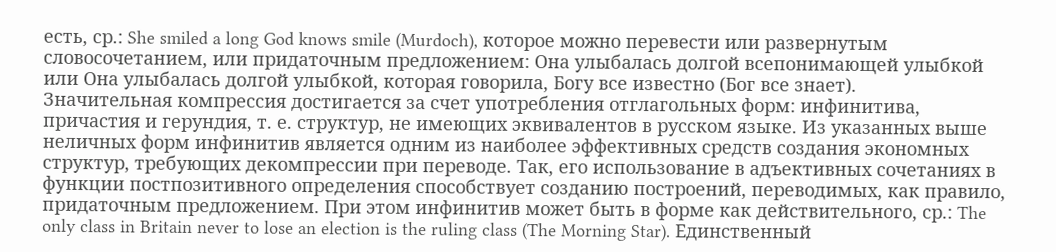есть, ср.: She smiled a long God knows smile (Murdoch), которое можно перевести или развернутым словосочетанием, или придаточным предложением: Она улыбалась долгой всепонимающей улыбкой или Она улыбалась долгой улыбкой, которая говорила, Богу все известно (Бог все знает).
Значительная компрессия достигается за счет употребления отглагольных форм: инфинитива, причастия и герундия, т. е. структур, не имеющих эквивалентов в русском языке. Из указанных выше неличных форм инфинитив является одним из наиболее эффективных средств создания экономных структур, требующих декомпрессии при переводе. Так, его использование в адъективных сочетаниях в функции постпозитивного определения способствует созданию построений, переводимых, как правило, придаточным предложением. При этом инфинитив может быть в форме как действительного, ср.: The only class in Britain never to lose an election is the ruling class (The Morning Star). Единственный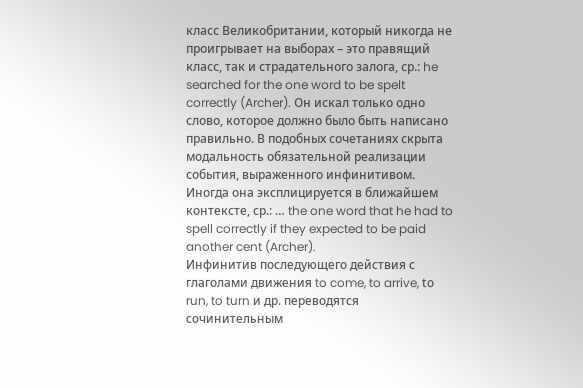класс Великобритании, который никогда не проигрывает на выборах – это правящий класс, так и страдательного залога, ср.: he searched for the one word to be spelt correctly (Archer). Он искал только одно слово, которое должно было быть написано правильно. В подобных сочетаниях скрыта модальность обязательной реализации события, выраженного инфинитивом. Иногда она эксплицируется в ближайшем контексте, ср.: … the one word that he had to spell correctly if they expected to be paid another cent (Archer).
Инфинитив последующего действия с глаголами движения to come, to arrive, tо run, to turn и др. переводятся сочинительным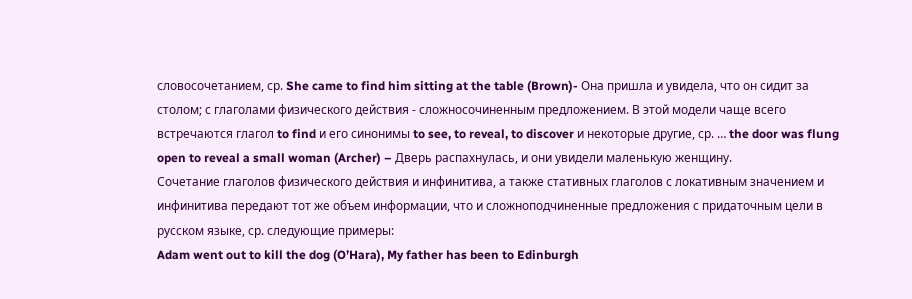словосочетанием, ср. She came to find him sitting at the table (Brown)- Она пришла и увидела, что он сидит за столом; с глаголами физического действия - сложносочиненным предложением. В этой модели чаще всего встречаются глагол to find и его синонимы to see, to reveal, to discover и некоторые другие, ср. … the door was flung open to reveal a small woman (Archer) – Дверь распахнулась, и они увидели маленькую женщину.
Сочетание глаголов физического действия и инфинитива, а также стативных глаголов с локативным значением и инфинитива передают тот же объем информации, что и сложноподчиненные предложения с придаточным цели в русском языке, ср. следующие примеры:
Adam went out to kill the dog (O’Hara), My father has been to Edinburgh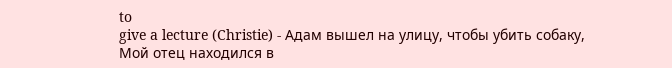to
give a lecture (Christie) - Адам вышел на улицу, чтобы убить собаку,
Мой отец находился в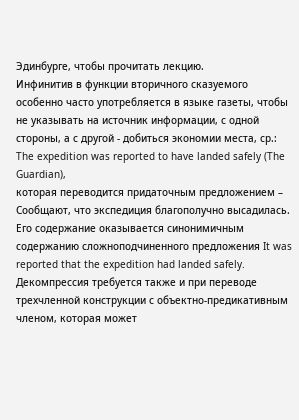Эдинбурге, чтобы прочитать лекцию.
Инфинитив в функции вторичного сказуемого особенно часто употребляется в языке газеты, чтобы не указывать на источник информации, с одной стороны, а с другой - добиться экономии места, ср.:
The expedition was reported to have landed safely (The Guardian),
которая переводится придаточным предложением – Сообщают, что экспедиция благополучно высадилась. Его содержание оказывается синонимичным содержанию сложноподчиненного предложения It was reported that the expedition had landed safely.
Декомпрессия требуется также и при переводе трехчленной конструкции с объектно-предикативным членом, которая может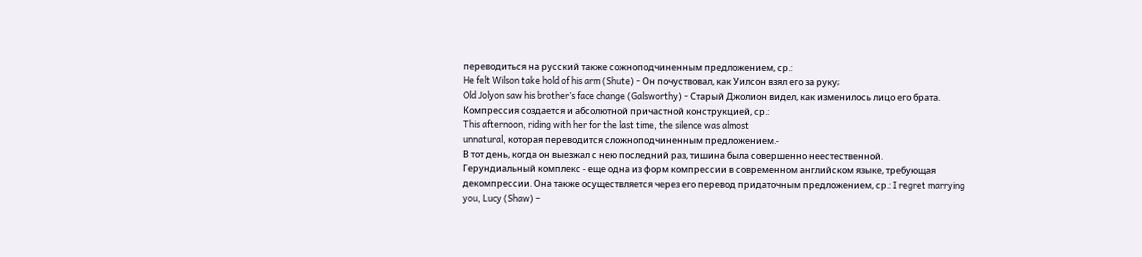переводиться на русский также сожноподчиненным предложением, ср.:
He felt Wilson take hold of his arm (Shute) - Он почуствовал, как Уилсон взял его за руку;
Old Jolyon saw his brother’s face change (Galsworthy) - Старый Джолион видел, как изменилось лицо его брата.
Компрессия создается и абсолютной причастной конструкцией, ср.:
This afternoon, riding with her for the last time, the silence was almost
unnatural, которая переводится сложноподчиненным предложением.-
В тот день, когда он выезжал с нею последний раз, тишина была совершенно неестественной.
Герундиальный комплекс - еще одна из форм компрессии в современном английском языке, требующая декомпрессии. Она также осуществляется через его перевод придаточным предложением, ср.: I regret marrying you, Lucy (Shaw) –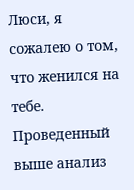Люси, я сожалею о том, что женился на тебе.
Проведенный выше анализ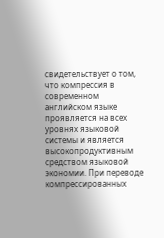свидетельствует о том, что компрессия в современном английском языке проявляется на всех уровнях языковой системы и является высокопродуктивным средством языковой экономии. При переводе компрессированных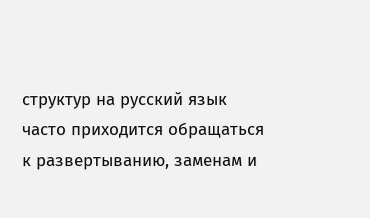структур на русский язык часто приходится обращаться к развертыванию, заменам и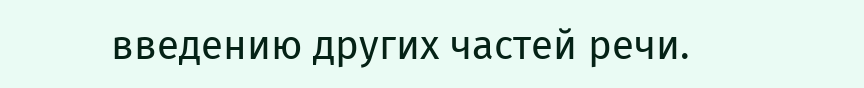введению других частей речи.